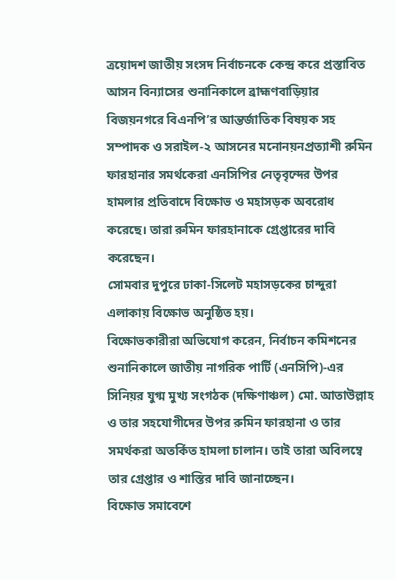ত্রয়োদশ জাতীয় সংসদ নির্বাচনকে কেন্দ্র করে প্রস্তাবিত আসন বিন্যাসের শুনানিকালে ব্রাহ্মণবাড়িয়ার বিজয়নগরে বিএনপি’র আন্তর্জাতিক বিষয়ক সহ সম্পাদক ও সরাইল-২ আসনের মনোনয়নপ্রত্যাশী রুমিন ফারহানার সমর্থকেরা এনসিপির নেতৃবৃন্দের উপর হামলার প্রতিবাদে বিক্ষোভ ও মহাসড়ক অবরোধ করেছে। তারা রুমিন ফারহানাকে গ্রেপ্তারের দাবি করেছেন।
সোমবার দুপুরে ঢাকা-সিলেট মহাসড়কের চান্দুরা এলাকায় বিক্ষোভ অনুষ্ঠিত হয়।
বিক্ষোভকারীরা অভিযোগ করেন, নির্বাচন কমিশনের শুনানিকালে জাতীয় নাগরিক পার্টি (এনসিপি)-এর সিনিয়র যুগ্ম মুখ্য সংগঠক (দক্ষিণাঞ্চল) মো. আতাউল্লাহ ও তার সহযোগীদের উপর রুমিন ফারহানা ও তার সমর্থকরা অতর্কিত হামলা চালান। তাই তারা অবিলম্বে তার গ্রেপ্তার ও শাস্তির দাবি জানাচ্ছেন।
বিক্ষোভ সমাবেশে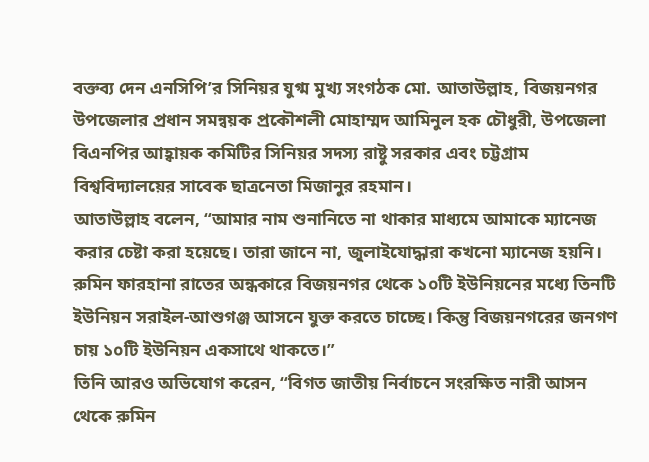বক্তব্য দেন এনসিপি’র সিনিয়র যুগ্ম মুখ্য সংগঠক মো. আতাউল্লাহ, বিজয়নগর উপজেলার প্রধান সমন্বয়ক প্রকৌশলী মোহাম্মদ আমিনুল হক চৌধুরী, উপজেলা বিএনপির আহ্বায়ক কমিটির সিনিয়র সদস্য রাষ্টু সরকার এবং চট্টগ্রাম বিশ্ববিদ্যালয়ের সাবেক ছাত্রনেতা মিজানুর রহমান।
আতাউল্লাহ বলেন, “আমার নাম শুনানিতে না থাকার মাধ্যমে আমাকে ম্যানেজ করার চেষ্টা করা হয়েছে। তারা জানে না, জুলাইযোদ্ধারা কখনো ম্যানেজ হয়নি। রুমিন ফারহানা রাতের অন্ধকারে বিজয়নগর থেকে ১০টি ইউনিয়নের মধ্যে তিনটি ইউনিয়ন সরাইল-আশুগঞ্জ আসনে যুক্ত করতে চাচ্ছে। কিন্তু বিজয়নগরের জনগণ চায় ১০টি ইউনিয়ন একসাথে থাকতে।”
তিনি আরও অভিযোগ করেন, “বিগত জাতীয় নির্বাচনে সংরক্ষিত নারী আসন থেকে রুমিন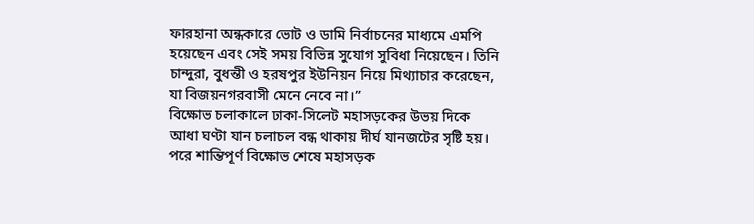ফারহানা অন্ধকারে ভোট ও ডামি নির্বাচনের মাধ্যমে এমপি হয়েছেন এবং সেই সময় বিভিন্ন সুযোগ সুবিধা নিয়েছেন। তিনি চান্দুরা, বুধন্তী ও হরষপুর ইউনিয়ন নিয়ে মিথ্যাচার করেছেন, যা বিজয়নগরবাসী মেনে নেবে না।”
বিক্ষোভ চলাকালে ঢাকা-সিলেট মহাসড়কের উভয় দিকে আধা ঘণ্টা যান চলাচল বন্ধ থাকায় দীর্ঘ যানজটের সৃষ্টি হয়। পরে শান্তিপূর্ণ বিক্ষোভ শেষে মহাসড়ক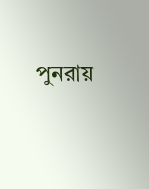পুনরায়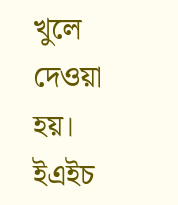খুলে দেওয়া হয়।
ইএইচ